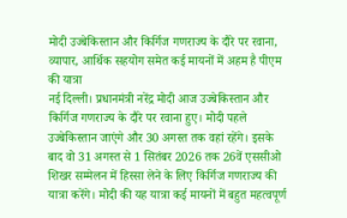मोदी उज्बेकिस्तान और किर्गिज गणराज्य के दौरे पर रवाना, व्यापार, आर्थिक सहयोग समेत कई मायनों में अहम है पीएम की यात्रा
नई दिल्ली। प्रधानमंत्री नरेंद्र मोदी आज उज्बेकिस्तान और किर्गिज गणराज्य के दौरे पर रवाना हुए। मोदी पहले उज्बेकिस्तान जाएंगे और 30 अगस्त तक वहां रहेंगे। इसके बाद वो 31 अगस्त से 1 सितंबर 2026 तक 26वें एससीओ शिखर सम्मेलन में हिस्सा लेने के लिए किर्गिज गणराज्य की यात्रा करेंगे। मोदी की यह यात्रा कई मायनों में बहुत महत्वपूर्ण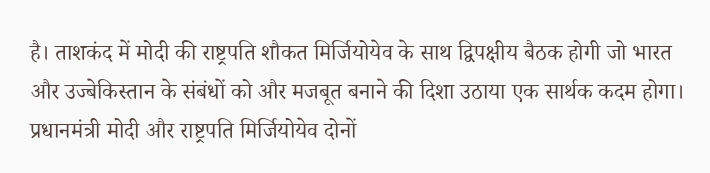है। ताशकंद में मोदी की राष्ट्रपति शौकत मिर्जियोयेव के साथ द्विपक्षीय बैठक होगी जो भारत और उज्बेकिस्तान के संबंधों को और मजबूत बनाने की दिशा उठाया एक सार्थक कदम होगा।
प्रधानमंत्री मोदी और राष्ट्रपति मिर्जियोयेव दोनों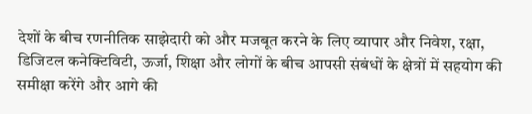देशों के बीच रणनीतिक साझेदारी को और मजबूत करने के लिए व्यापार और निवेश, रक्षा, डिजिटल कनेक्टिविटी, ऊर्जा, शिक्षा और लोगों के बीच आपसी संबंधों के क्षेत्रों में सहयोग की समीक्षा करेंगे और आगे की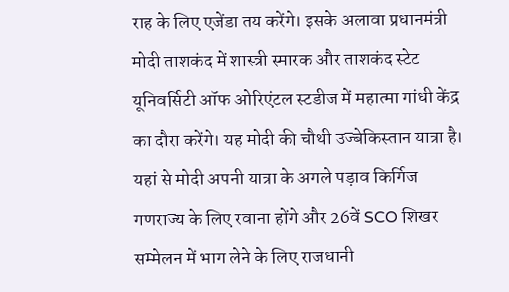राह के लिए एजेंडा तय करेंगे। इसके अलावा प्रधानमंत्री मोदी ताशकंद में शास्त्री स्मारक और ताशकंद स्टेट यूनिवर्सिटी ऑफ ओरिएंटल स्टडीज में महात्मा गांधी केंद्र का दौरा करेंगे। यह मोदी की चौथी उज्बेकिस्तान यात्रा है।
यहां से मोदी अपनी यात्रा के अगले पड़ाव किर्गिज गणराज्य के लिए रवाना होंगे और 26वें SCO शिखर सम्मेलन में भाग लेने के लिए राजधानी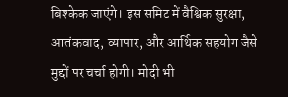बिश्केक जाएंगे। इस समिट में वैश्विक सुरक्षा, आतंकवाद, व्यापार, और आर्थिक सहयोग जैसे मुद्दों पर चर्चा होगी। मोदी भी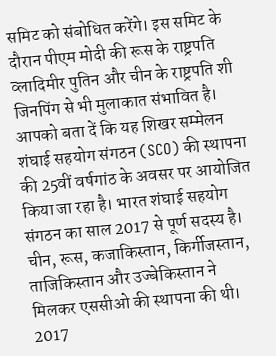समिट को संबोधित करेंगे। इस समिट के दौरान पीएम मोदी की रूस के राष्ट्रपति व्लादिमीर पुतिन और चीन के राष्ट्रपति शी जिनपिंग से भी मुलाकात संभावित है। आपको बता दें कि यह शिखर सम्मेलन शंघाई सहयोग संगठन (SCO) की स्थापना की 25वीं वर्षगांठ के अवसर पर आयोजित किया जा रहा है। भारत शंघाई सहयोग संगठन का साल 2017 से पूर्ण सदस्य है। चीन, रूस, कजाकिस्तान, किर्गीजस्तान, ताजिकिस्तान और उज्बेकिस्तान ने मिलकर एससीओ की स्थापना की थी। 2017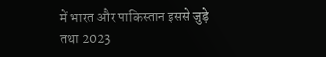में भारत और पाकिस्तान इससे जुड़े तथा 2023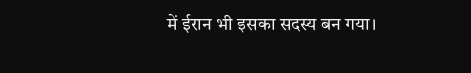में ईरान भी इसका सदस्य बन गया।